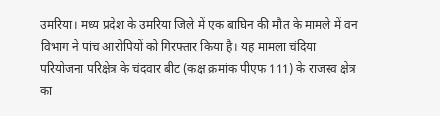उमरिया। मध्य प्रदेश के उमरिया जिले में एक बाघिन की मौत के मामले में वन विभाग ने पांच आरोपियों को गिरफ्तार किया है। यह मामला चंदिया परियोजना परिक्षेत्र के चंदवार बीट (कक्ष क्रमांक पीएफ 111) के राजस्व क्षेत्र का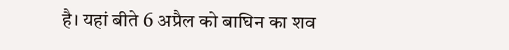है। यहां बीते 6 अप्रैल को बाघिन का शव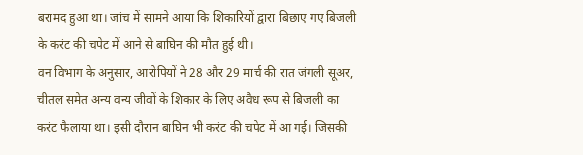बरामद हुआ था। जांच में सामने आया कि शिकारियों द्वारा बिछाए गए बिजली के करंट की चपेट में आने से बाघिन की मौत हुई थी।
वन विभाग के अनुसार, आरोपियों ने 28 और 29 मार्च की रात जंगली सूअर, चीतल समेत अन्य वन्य जीवों के शिकार के लिए अवैध रूप से बिजली का करंट फैलाया था। इसी दौरान बाघिन भी करंट की चपेट में आ गई। जिसकी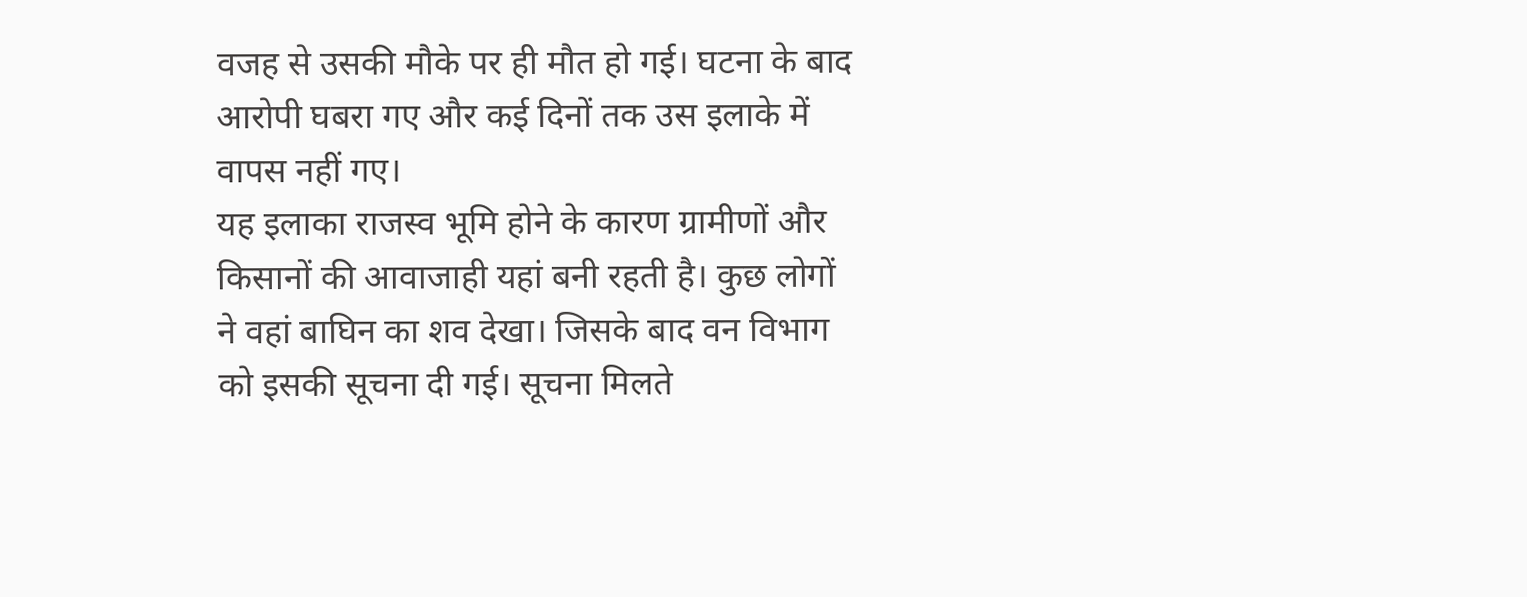वजह से उसकी मौके पर ही मौत हो गई। घटना के बाद आरोपी घबरा गए और कई दिनों तक उस इलाके में वापस नहीं गए।
यह इलाका राजस्व भूमि होने के कारण ग्रामीणों और किसानों की आवाजाही यहां बनी रहती है। कुछ लोगों ने वहां बाघिन का शव देखा। जिसके बाद वन विभाग को इसकी सूचना दी गई। सूचना मिलते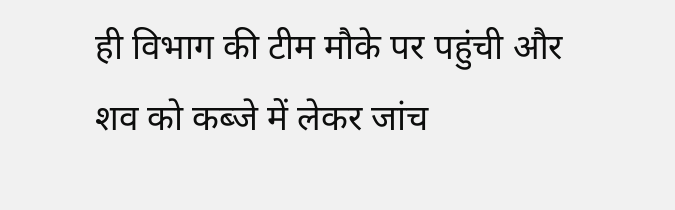ही विभाग की टीम मौके पर पहुंची और शव को कब्जे में लेकर जांच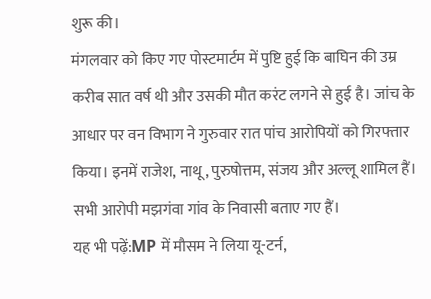शुरू की।
मंगलवार को किए गए पोस्टमार्टम में पुष्टि हुई कि बाघिन की उम्र करीब सात वर्ष थी और उसकी मौत करंट लगने से हुई है। जांच के आधार पर वन विभाग ने गुरुवार रात पांच आरोपियों को गिरफ्तार किया। इनमें राजेश, नाथू, पुरुषोत्तम, संजय और अल्लू शामिल हैं। सभी आरोपी मझगंवा गांव के निवासी बताए गए हैं।
यह भी पढ़ें:MP में मौसम ने लिया यू-टर्न,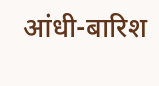आंधी-बारिश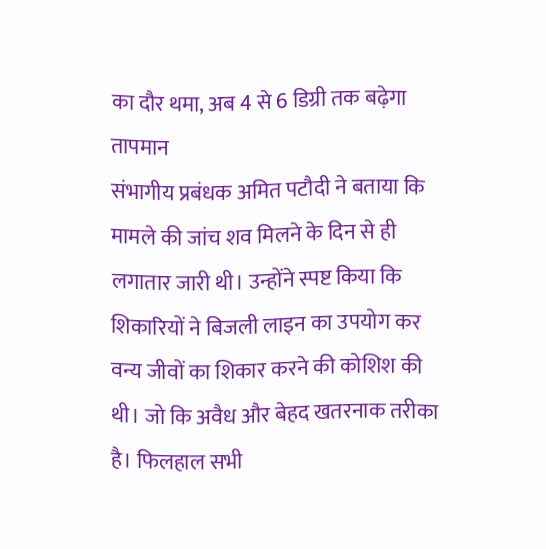का दौर थमा, अब 4 से 6 डिग्री तक बढ़ेगा तापमान
संभागीय प्रबंधक अमित पटौदी ने बताया कि मामले की जांच शव मिलने के दिन से ही लगातार जारी थी। उन्होंने स्पष्ट किया कि शिकारियों ने बिजली लाइन का उपयोग कर वन्य जीवों का शिकार करने की कोशिश की थी। जो कि अवैध और बेहद खतरनाक तरीका है। फिलहाल सभी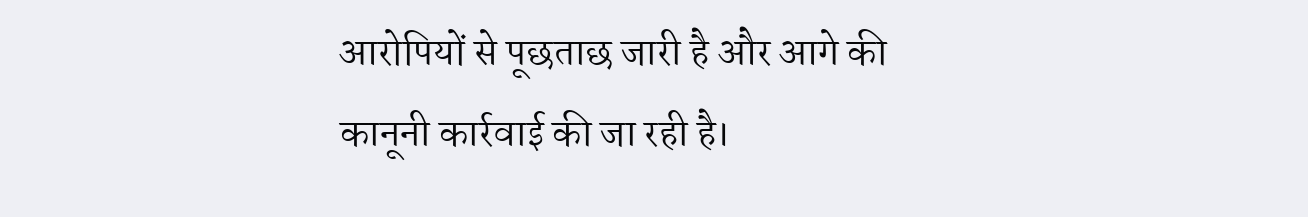आरोपियों से पूछताछ जारी है और आगे की कानूनी कार्रवाई की जा रही है।